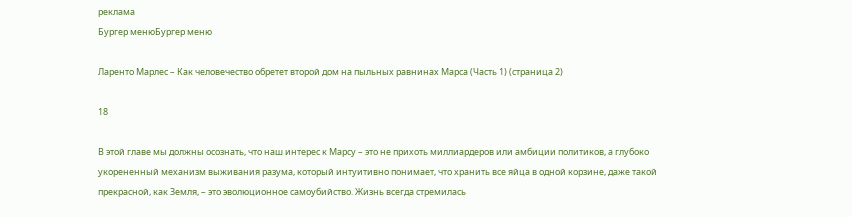реклама
Бургер менюБургер меню

Ларенто Марлес – Как человечество обретет второй дом на пыльных равнинах Марса (Часть 1) (страница 2)

18

В этой главе мы должны осознать, что наш интерес к Марсу – это не прихоть миллиардеров или амбиции политиков, а глубоко укорененный механизм выживания разума, который интуитивно понимает, что хранить все яйца в одной корзине, даже такой прекрасной, как Земля, – это эволюционное самоубийство. Жизнь всегда стремилась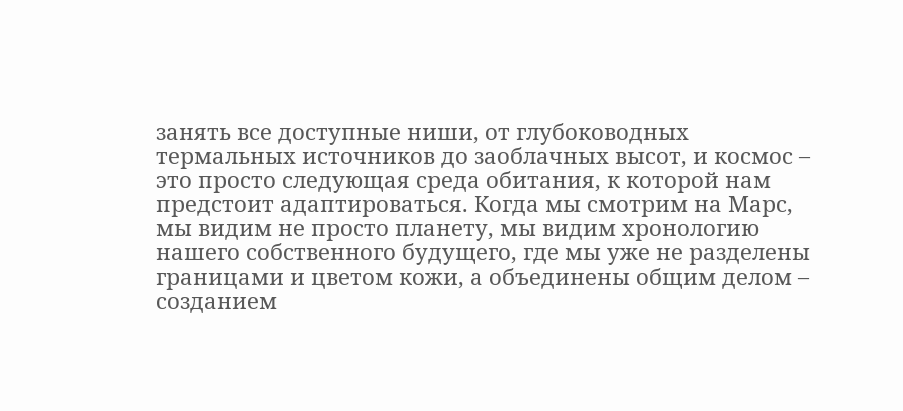занять все доступные ниши, от глубоководных термальных источников до заоблачных высот, и космос – это просто следующая среда обитания, к которой нам предстоит адаптироваться. Когда мы смотрим на Марс, мы видим не просто планету, мы видим хронологию нашего собственного будущего, где мы уже не разделены границами и цветом кожи, а объединены общим делом – созданием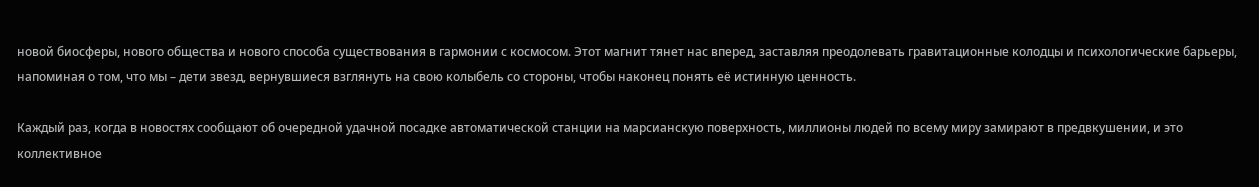новой биосферы, нового общества и нового способа существования в гармонии с космосом. Этот магнит тянет нас вперед, заставляя преодолевать гравитационные колодцы и психологические барьеры, напоминая о том, что мы – дети звезд, вернувшиеся взглянуть на свою колыбель со стороны, чтобы наконец понять её истинную ценность.

Каждый раз, когда в новостях сообщают об очередной удачной посадке автоматической станции на марсианскую поверхность, миллионы людей по всему миру замирают в предвкушении, и это коллективное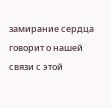замирание сердца говорит о нашей связи с этой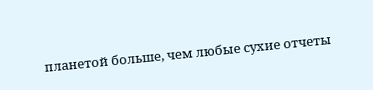планетой больше, чем любые сухие отчеты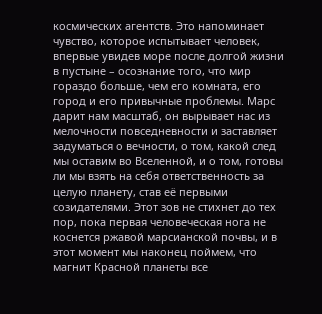космических агентств. Это напоминает чувство, которое испытывает человек, впервые увидев море после долгой жизни в пустыне – осознание того, что мир гораздо больше, чем его комната, его город и его привычные проблемы. Марс дарит нам масштаб, он вырывает нас из мелочности повседневности и заставляет задуматься о вечности, о том, какой след мы оставим во Вселенной, и о том, готовы ли мы взять на себя ответственность за целую планету, став её первыми созидателями. Этот зов не стихнет до тех пор, пока первая человеческая нога не коснется ржавой марсианской почвы, и в этот момент мы наконец поймем, что магнит Красной планеты все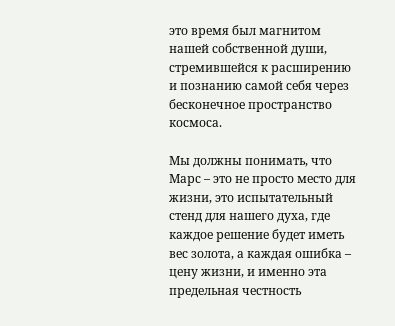это время был магнитом нашей собственной души, стремившейся к расширению и познанию самой себя через бесконечное пространство космоса.

Мы должны понимать, что Марс – это не просто место для жизни, это испытательный стенд для нашего духа, где каждое решение будет иметь вес золота, а каждая ошибка – цену жизни, и именно эта предельная честность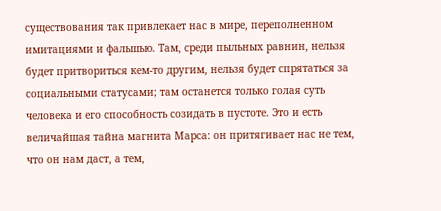существования так привлекает нас в мире, переполненном имитациями и фальшью. Там, среди пыльных равнин, нельзя будет притвориться кем-то другим, нельзя будет спрятаться за социальными статусами; там останется только голая суть человека и его способность созидать в пустоте. Это и есть величайшая тайна магнита Марса: он притягивает нас не тем, что он нам даст, а тем,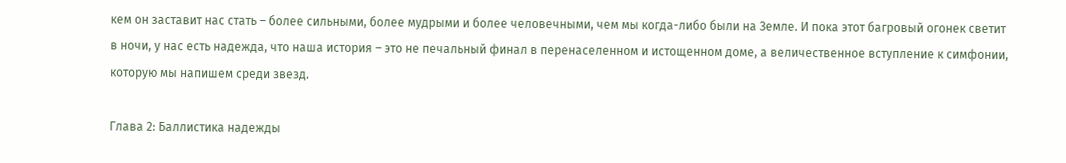кем он заставит нас стать – более сильными, более мудрыми и более человечными, чем мы когда-либо были на Земле. И пока этот багровый огонек светит в ночи, у нас есть надежда, что наша история – это не печальный финал в перенаселенном и истощенном доме, а величественное вступление к симфонии, которую мы напишем среди звезд.

Глава 2: Баллистика надежды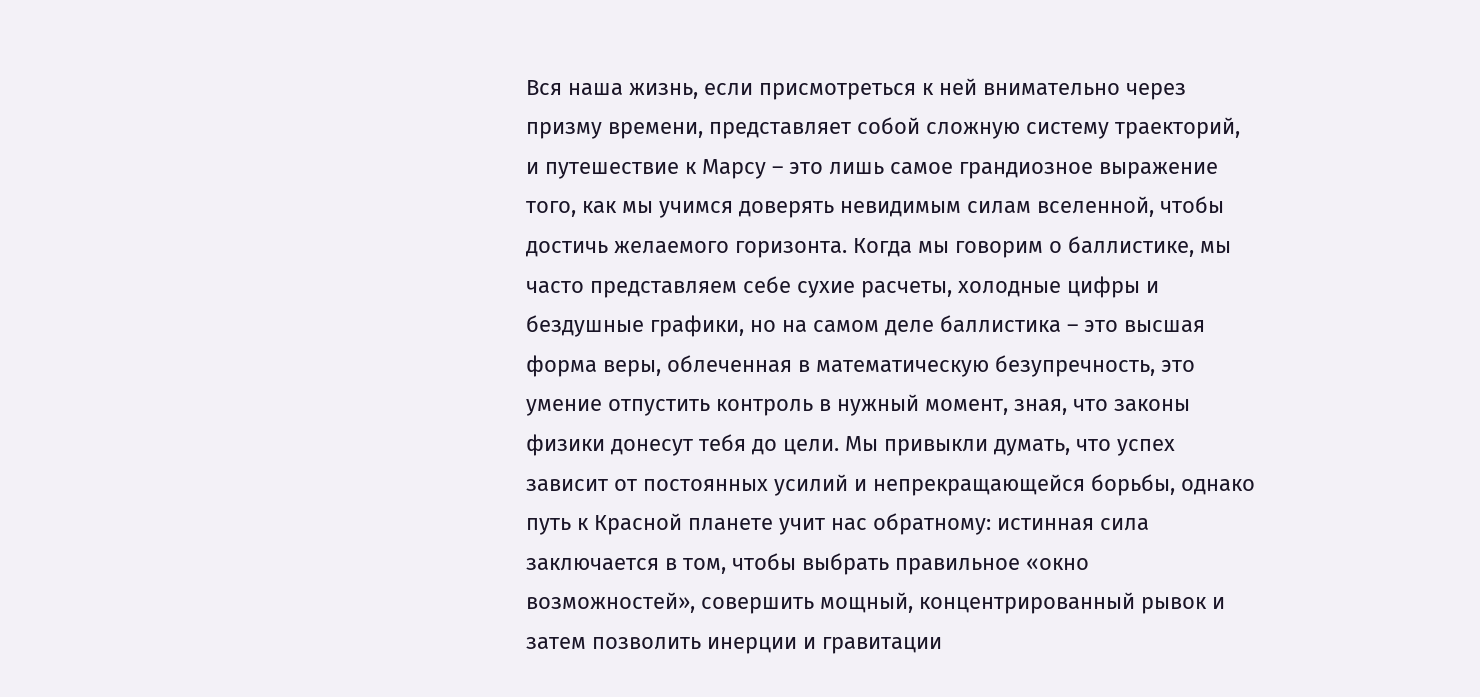Вся наша жизнь, если присмотреться к ней внимательно через призму времени, представляет собой сложную систему траекторий, и путешествие к Марсу – это лишь самое грандиозное выражение того, как мы учимся доверять невидимым силам вселенной, чтобы достичь желаемого горизонта. Когда мы говорим о баллистике, мы часто представляем себе сухие расчеты, холодные цифры и бездушные графики, но на самом деле баллистика – это высшая форма веры, облеченная в математическую безупречность, это умение отпустить контроль в нужный момент, зная, что законы физики донесут тебя до цели. Мы привыкли думать, что успех зависит от постоянных усилий и непрекращающейся борьбы, однако путь к Красной планете учит нас обратному: истинная сила заключается в том, чтобы выбрать правильное «окно возможностей», совершить мощный, концентрированный рывок и затем позволить инерции и гравитации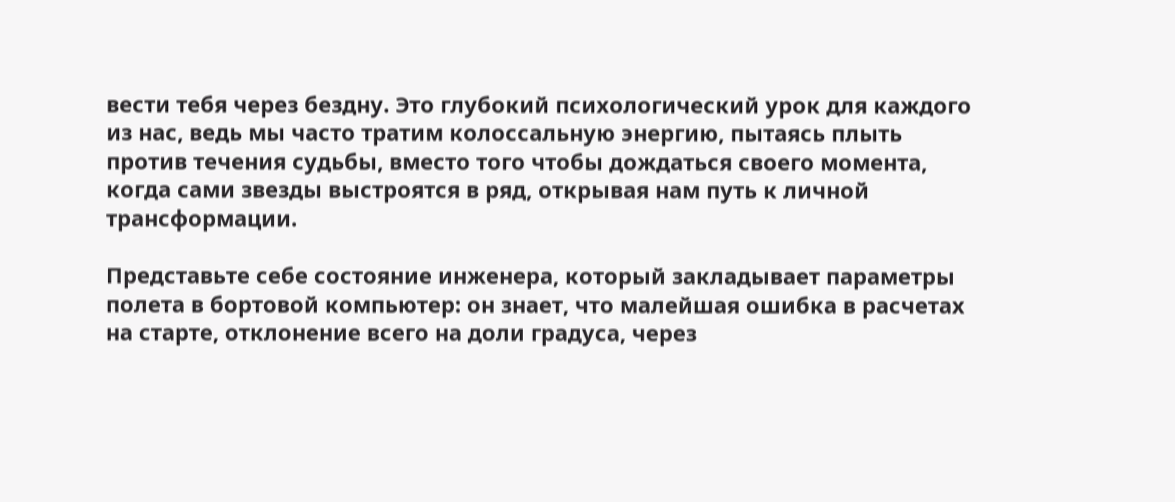вести тебя через бездну. Это глубокий психологический урок для каждого из нас, ведь мы часто тратим колоссальную энергию, пытаясь плыть против течения судьбы, вместо того чтобы дождаться своего момента, когда сами звезды выстроятся в ряд, открывая нам путь к личной трансформации.

Представьте себе состояние инженера, который закладывает параметры полета в бортовой компьютер: он знает, что малейшая ошибка в расчетах на старте, отклонение всего на доли градуса, через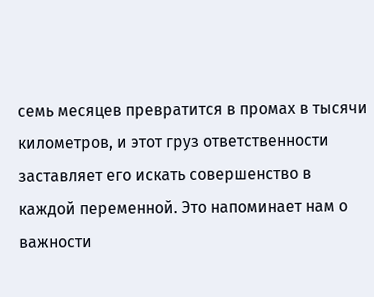семь месяцев превратится в промах в тысячи километров, и этот груз ответственности заставляет его искать совершенство в каждой переменной. Это напоминает нам о важности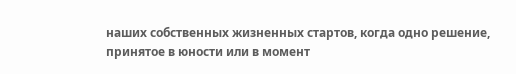наших собственных жизненных стартов, когда одно решение, принятое в юности или в момент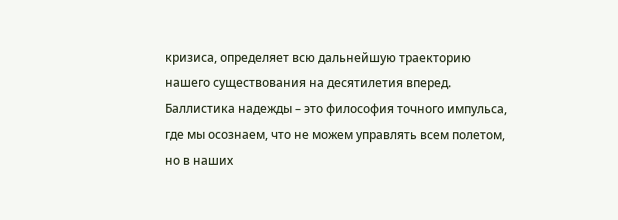кризиса, определяет всю дальнейшую траекторию нашего существования на десятилетия вперед. Баллистика надежды – это философия точного импульса, где мы осознаем, что не можем управлять всем полетом, но в наших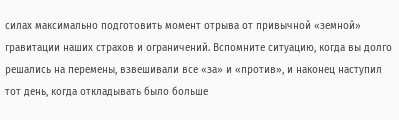силах максимально подготовить момент отрыва от привычной «земной» гравитации наших страхов и ограничений. Вспомните ситуацию, когда вы долго решались на перемены, взвешивали все «за» и «против», и наконец наступил тот день, когда откладывать было больше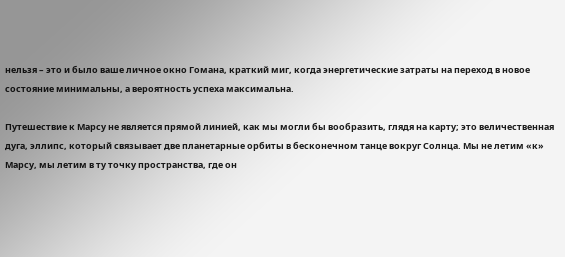нельзя – это и было ваше личное окно Гомана, краткий миг, когда энергетические затраты на переход в новое состояние минимальны, а вероятность успеха максимальна.

Путешествие к Марсу не является прямой линией, как мы могли бы вообразить, глядя на карту; это величественная дуга, эллипс, который связывает две планетарные орбиты в бесконечном танце вокруг Солнца. Мы не летим «к» Марсу, мы летим в ту точку пространства, где он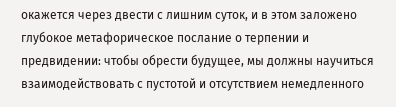окажется через двести с лишним суток, и в этом заложено глубокое метафорическое послание о терпении и предвидении: чтобы обрести будущее, мы должны научиться взаимодействовать с пустотой и отсутствием немедленного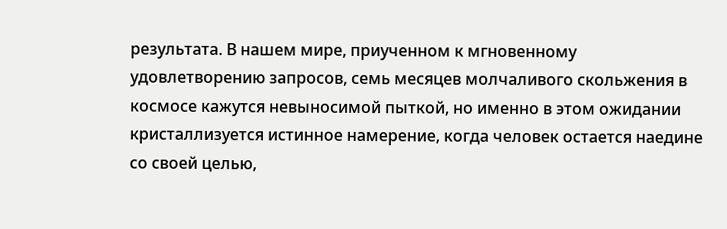результата. В нашем мире, приученном к мгновенному удовлетворению запросов, семь месяцев молчаливого скольжения в космосе кажутся невыносимой пыткой, но именно в этом ожидании кристаллизуется истинное намерение, когда человек остается наедине со своей целью,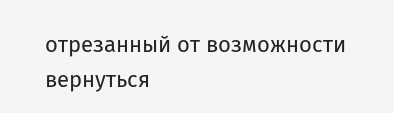отрезанный от возможности вернуться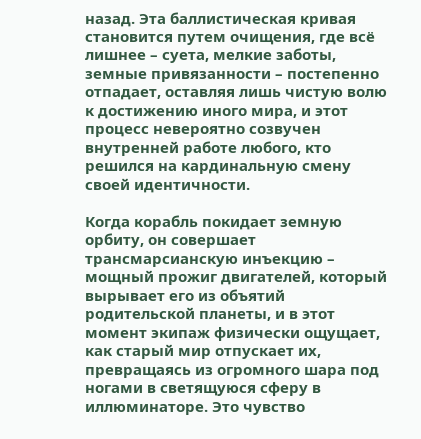назад. Эта баллистическая кривая становится путем очищения, где всё лишнее – суета, мелкие заботы, земные привязанности – постепенно отпадает, оставляя лишь чистую волю к достижению иного мира, и этот процесс невероятно созвучен внутренней работе любого, кто решился на кардинальную смену своей идентичности.

Когда корабль покидает земную орбиту, он совершает трансмарсианскую инъекцию – мощный прожиг двигателей, который вырывает его из объятий родительской планеты, и в этот момент экипаж физически ощущает, как старый мир отпускает их, превращаясь из огромного шара под ногами в светящуюся сферу в иллюминаторе. Это чувство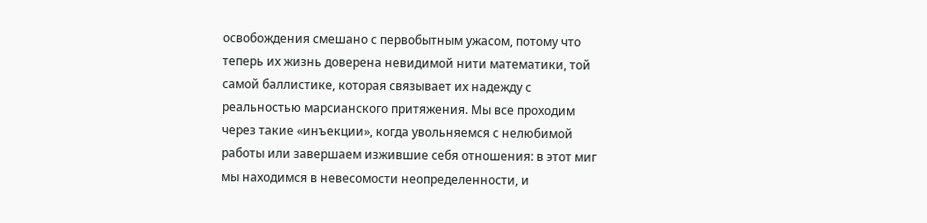освобождения смешано с первобытным ужасом, потому что теперь их жизнь доверена невидимой нити математики, той самой баллистике, которая связывает их надежду с реальностью марсианского притяжения. Мы все проходим через такие «инъекции», когда увольняемся с нелюбимой работы или завершаем изжившие себя отношения: в этот миг мы находимся в невесомости неопределенности, и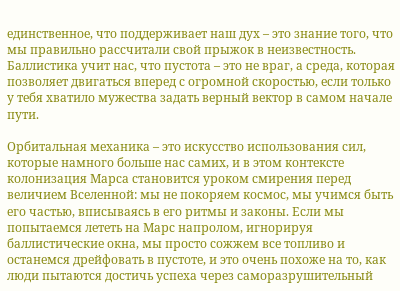единственное, что поддерживает наш дух – это знание того, что мы правильно рассчитали свой прыжок в неизвестность. Баллистика учит нас, что пустота – это не враг, а среда, которая позволяет двигаться вперед с огромной скоростью, если только у тебя хватило мужества задать верный вектор в самом начале пути.

Орбитальная механика – это искусство использования сил, которые намного больше нас самих, и в этом контексте колонизация Марса становится уроком смирения перед величием Вселенной: мы не покоряем космос, мы учимся быть его частью, вписываясь в его ритмы и законы. Если мы попытаемся лететь на Марс напролом, игнорируя баллистические окна, мы просто сожжем все топливо и останемся дрейфовать в пустоте, и это очень похоже на то, как люди пытаются достичь успеха через саморазрушительный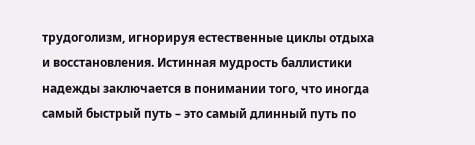трудоголизм, игнорируя естественные циклы отдыха и восстановления. Истинная мудрость баллистики надежды заключается в понимании того, что иногда самый быстрый путь – это самый длинный путь по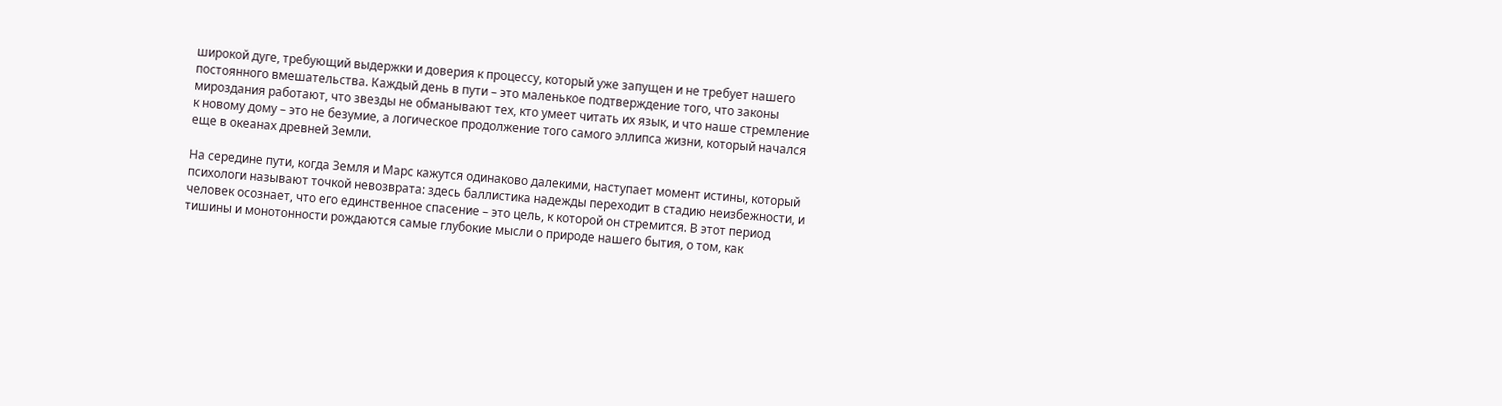широкой дуге, требующий выдержки и доверия к процессу, который уже запущен и не требует нашего постоянного вмешательства. Каждый день в пути – это маленькое подтверждение того, что законы мироздания работают, что звезды не обманывают тех, кто умеет читать их язык, и что наше стремление к новому дому – это не безумие, а логическое продолжение того самого эллипса жизни, который начался еще в океанах древней Земли.

На середине пути, когда Земля и Марс кажутся одинаково далекими, наступает момент истины, который психологи называют точкой невозврата: здесь баллистика надежды переходит в стадию неизбежности, и человек осознает, что его единственное спасение – это цель, к которой он стремится. В этот период тишины и монотонности рождаются самые глубокие мысли о природе нашего бытия, о том, как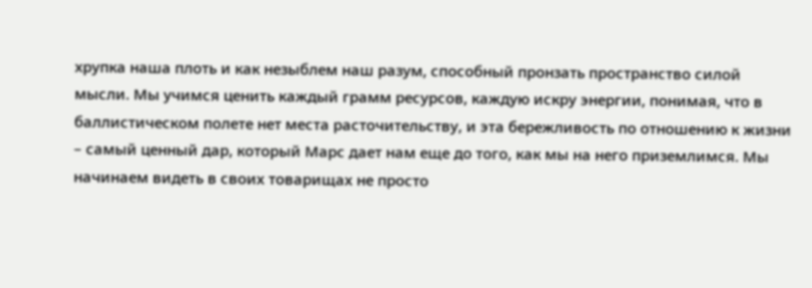хрупка наша плоть и как незыблем наш разум, способный пронзать пространство силой мысли. Мы учимся ценить каждый грамм ресурсов, каждую искру энергии, понимая, что в баллистическом полете нет места расточительству, и эта бережливость по отношению к жизни – самый ценный дар, который Марс дает нам еще до того, как мы на него приземлимся. Мы начинаем видеть в своих товарищах не просто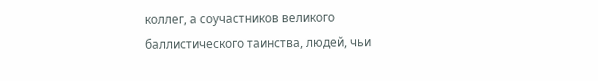коллег, а соучастников великого баллистического таинства, людей, чьи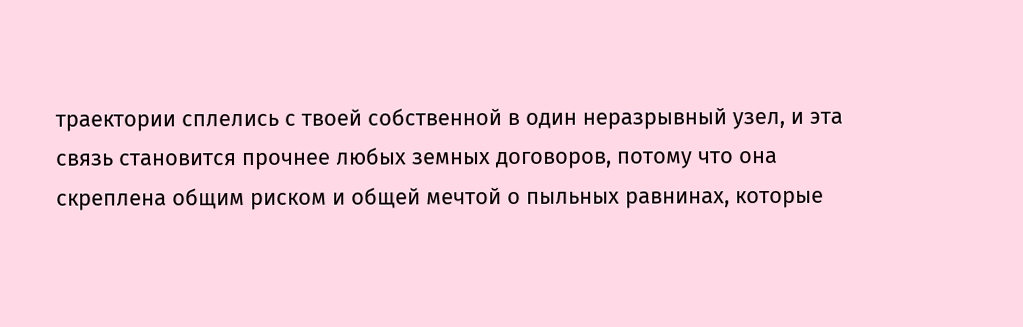траектории сплелись с твоей собственной в один неразрывный узел, и эта связь становится прочнее любых земных договоров, потому что она скреплена общим риском и общей мечтой о пыльных равнинах, которые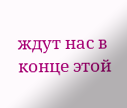ждут нас в конце этой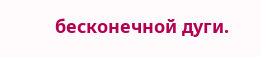бесконечной дуги.